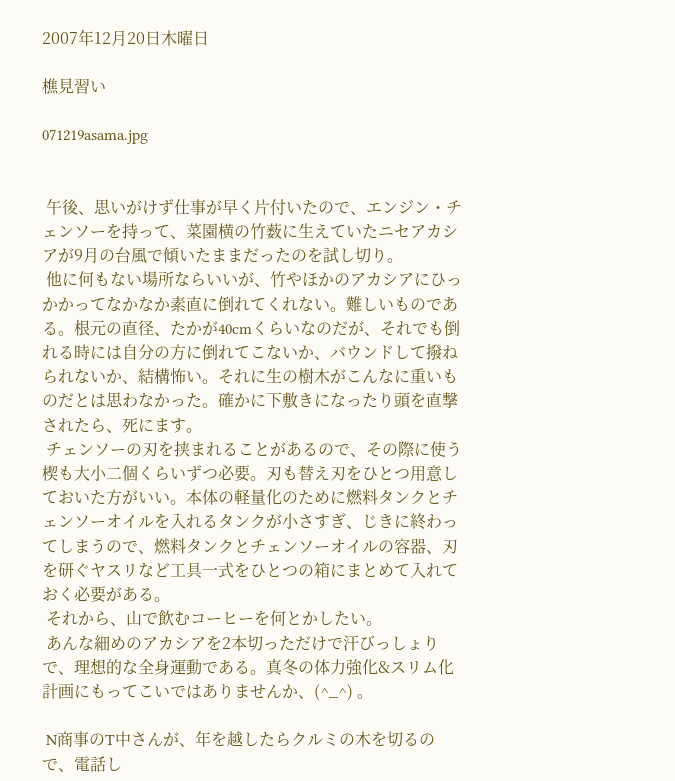2007年12月20日木曜日

樵見習い

071219asama.jpg


 午後、思いがけず仕事が早く片付いたので、エンジン・チェンソーを持って、菜園横の竹薮に生えていたニセアカシアが9月の台風で傾いたままだったのを試し切り。
 他に何もない場所ならいいが、竹やほかのアカシアにひっかかってなかなか素直に倒れてくれない。難しいものである。根元の直径、たかが40cmくらいなのだが、それでも倒れる時には自分の方に倒れてこないか、バウンドして撥ねられないか、結構怖い。それに生の樹木がこんなに重いものだとは思わなかった。確かに下敷きになったり頭を直撃されたら、死にます。
 チェンソーの刃を挟まれることがあるので、その際に使う楔も大小二個くらいずつ必要。刃も替え刃をひとつ用意しておいた方がいい。本体の軽量化のために燃料タンクとチェンソーオイルを入れるタンクが小さすぎ、じきに終わってしまうので、燃料タンクとチェンソーオイルの容器、刃を研ぐヤスリなど工具一式をひとつの箱にまとめて入れておく必要がある。
 それから、山で飲むコーヒーを何とかしたい。
 あんな細めのアカシアを2本切っただけで汗びっしょりで、理想的な全身運動である。真冬の体力強化&スリム化計画にもってこいではありませんか、(^_^) 。

 N商事のT中さんが、年を越したらクルミの木を切るので、電話し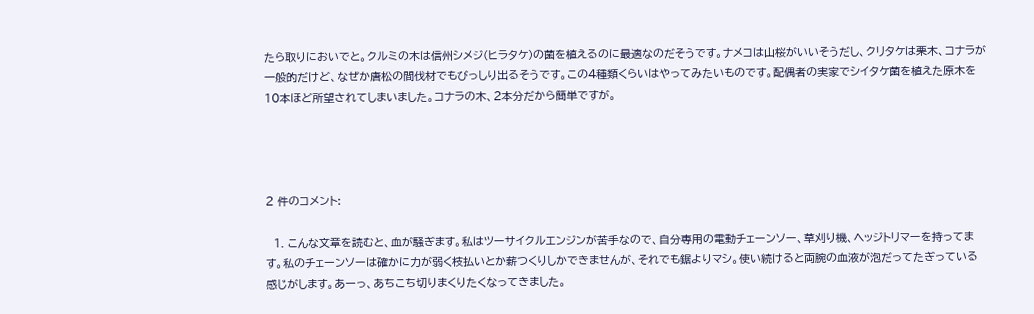たら取りにおいでと。クルミの木は信州シメジ(ヒラタケ)の菌を植えるのに最適なのだそうです。ナメコは山桜がいいそうだし、クリタケは栗木、コナラが一般的だけど、なぜか唐松の間伐材でもびっしり出るそうです。この4種類くらいはやってみたいものです。配偶者の実家でシイタケ菌を植えた原木を10本ほど所望されてしまいました。コナラの木、2本分だから簡単ですが。




2 件のコメント:

  1. こんな文章を読むと、血が騒ぎます。私はツーサイクルエンジンが苦手なので、自分専用の電動チェーンソー、草刈り機、ヘッジトリマーを持ってます。私のチェーンソーは確かに力が弱く枝払いとか薪つくりしかできませんが、それでも鋸よりマシ。使い続けると両腕の血液が泡だってたぎっている感じがします。あーっ、あちこち切りまくりたくなってきました。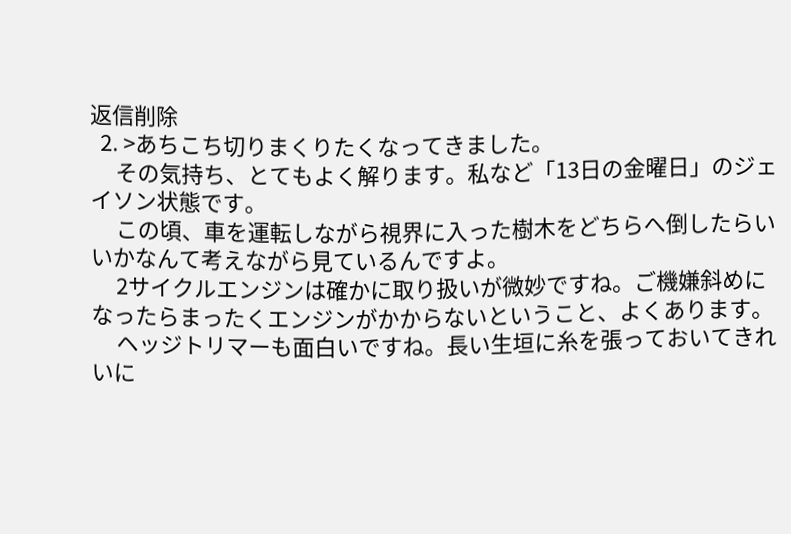返信削除
  2. >あちこち切りまくりたくなってきました。
     その気持ち、とてもよく解ります。私など「13日の金曜日」のジェイソン状態です。
     この頃、車を運転しながら視界に入った樹木をどちらへ倒したらいいかなんて考えながら見ているんですよ。
     2サイクルエンジンは確かに取り扱いが微妙ですね。ご機嫌斜めになったらまったくエンジンがかからないということ、よくあります。
     ヘッジトリマーも面白いですね。長い生垣に糸を張っておいてきれいに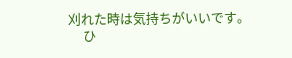刈れた時は気持ちがいいです。
     ひ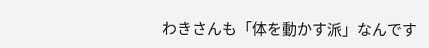わきさんも「体を動かす派」なんです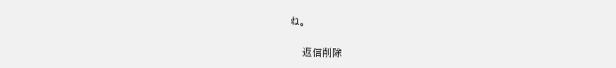ね。

    返信削除